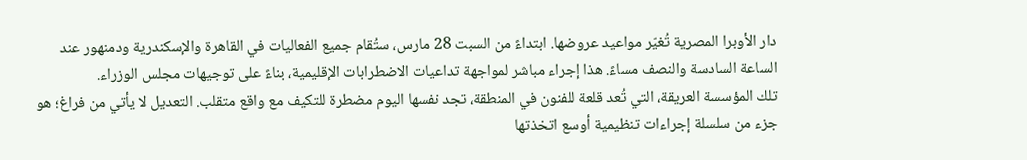دار الأوبرا المصرية تُغيّر مواعيد عروضها. ابتداءً من السبت 28 مارس، ستُقام جميع الفعاليات في القاهرة والإسكندرية ودمنهور عند الساعة السادسة والنصف مساءً. هذا إجراء مباشر لمواجهة تداعيات الاضطرابات الإقليمية، بناءً على توجيهات مجلس الوزراء.
تلك المؤسسة العريقة، التي تُعد قلعة للفنون في المنطقة، تجد نفسها اليوم مضطرة للتكيف مع واقع متقلب. التعديل لا يأتي من فراغ؛ هو جزء من سلسلة إجراءات تنظيمية أوسع اتخذتها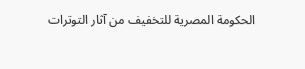الحكومة المصرية للتخفيف من آثار التوترات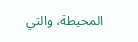المحيطة، والتي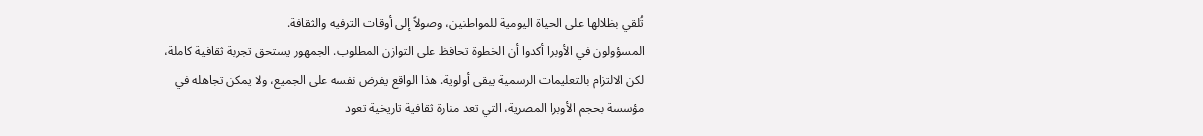تُلقي بظلالها على الحياة اليومية للمواطنين، وصولاً إلى أوقات الترفيه والثقافة.
المسؤولون في الأوبرا أكدوا أن الخطوة تحافظ على التوازن المطلوب. الجمهور يستحق تجربة ثقافية كاملة، لكن الالتزام بالتعليمات الرسمية يبقى أولوية. هذا الواقع يفرض نفسه على الجميع، ولا يمكن تجاهله في مؤسسة بحجم الأوبرا المصرية، التي تعد منارة ثقافية تاريخية تعود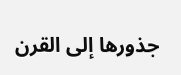جذورها إلى القرن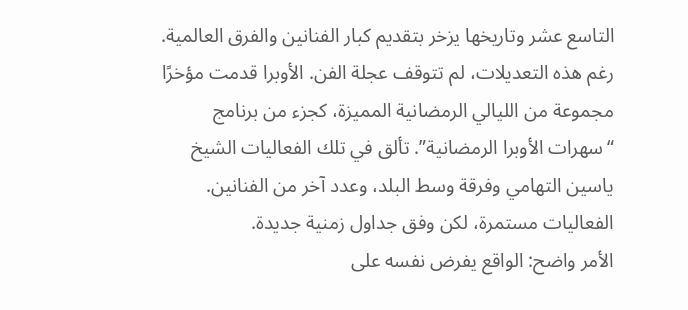التاسع عشر وتاريخها يزخر بتقديم كبار الفنانين والفرق العالمية.
رغم هذه التعديلات، لم تتوقف عجلة الفن. الأوبرا قدمت مؤخرًا مجموعة من الليالي الرمضانية المميزة، كجزء من برنامج “سهرات الأوبرا الرمضانية”. تألق في تلك الفعاليات الشيخ ياسين التهامي وفرقة وسط البلد، وعدد آخر من الفنانين. الفعاليات مستمرة، لكن وفق جداول زمنية جديدة.
الأمر واضح: الواقع يفرض نفسه على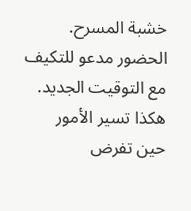خشبة المسرح. الحضور مدعو للتكيف مع التوقيت الجديد. هكذا تسير الأمور حين تفرض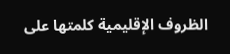الظروف الإقليمية كلمتها على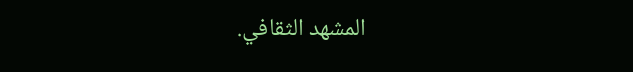المشهد الثقافي.